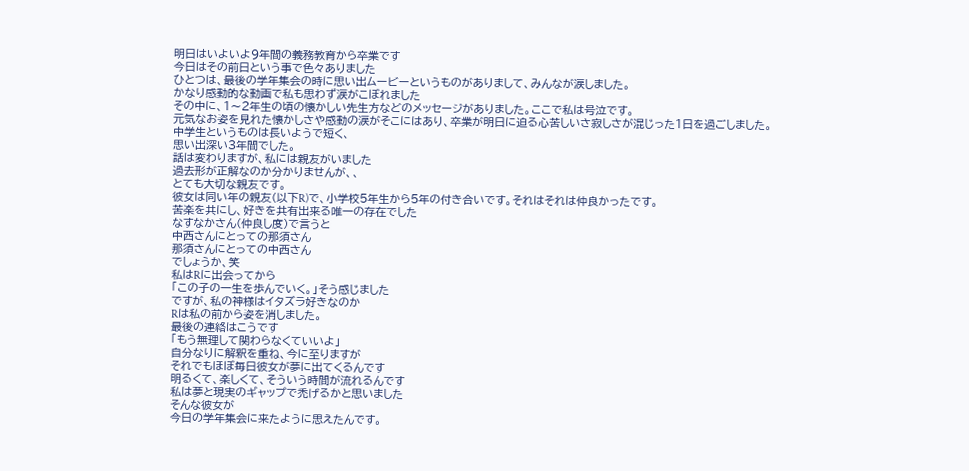明日はいよいよ9年間の義務教育から卒業です
今日はその前日という事で色々ありました
ひとつは、最後の学年集会の時に思い出ムービーというものがありまして、みんなが涙しました。
かなり感動的な動画で私も思わず涙がこぼれました
その中に、1〜2年生の頃の懐かしい先生方などのメッセージがありました。ここで私は号泣です。
元気なお姿を見れた懐かしさや感動の涙がそこにはあり、卒業が明日に迫る心苦しいさ寂しさが混じった1日を過ごしました。
中学生というものは長いようで短く、
思い出深い3年間でした。
話は変わりますが、私には親友がいました
過去形が正解なのか分かりませんが、、
とても大切な親友です。
彼女は同い年の親友(以下R)で、小学校5年生から5年の付き合いです。それはそれは仲良かったです。
苦楽を共にし、好きを共有出来る唯一の存在でした
なすなかさん(仲良し度)で言うと
中西さんにとっての那須さん
那須さんにとっての中西さん
でしょうか、笑
私はRに出会ってから
「この子の一生を歩んでいく。」そう感じました
ですが、私の神様はイタズラ好きなのか
Rは私の前から姿を消しました。
最後の連絡はこうです
「もう無理して関わらなくていいよ」
自分なりに解釈を重ね、今に至りますが
それでもほぼ毎日彼女が夢に出てくるんです
明るくて、楽しくて、そういう時間が流れるんです
私は夢と現実のギャップで禿げるかと思いました
そんな彼女が
今日の学年集会に来たように思えたんです。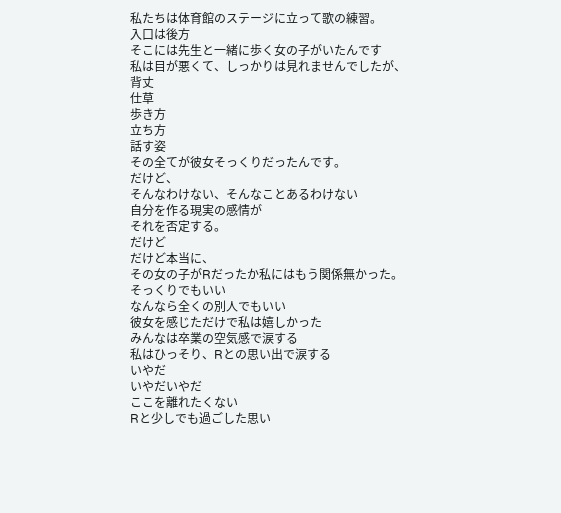私たちは体育館のステージに立って歌の練習。
入口は後方
そこには先生と一緒に歩く女の子がいたんです
私は目が悪くて、しっかりは見れませんでしたが、
背丈
仕草
歩き方
立ち方
話す姿
その全てが彼女そっくりだったんです。
だけど、
そんなわけない、そんなことあるわけない
自分を作る現実の感情が
それを否定する。
だけど
だけど本当に、
その女の子がRだったか私にはもう関係無かった。
そっくりでもいい
なんなら全くの別人でもいい
彼女を感じただけで私は嬉しかった
みんなは卒業の空気感で涙する
私はひっそり、Rとの思い出で涙する
いやだ
いやだいやだ
ここを離れたくない
Rと少しでも過ごした思い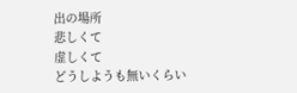出の場所
悲しくて
虚しくて
どうしようも無いくらい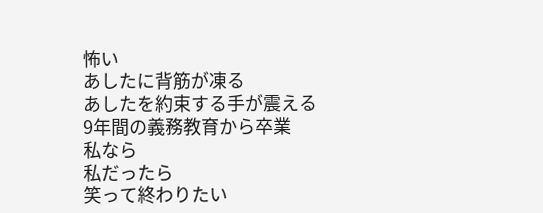怖い
あしたに背筋が凍る
あしたを約束する手が震える
9年間の義務教育から卒業
私なら
私だったら
笑って終わりたい